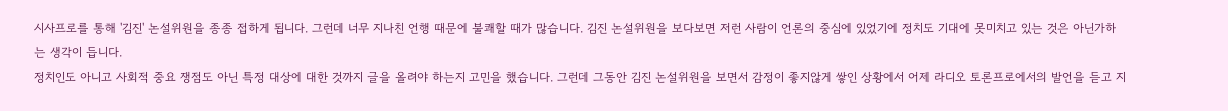시사프로를 통해 '김진' 논설위원을 종종 접하게 됩니다. 그런데 너무 지나친 언행 때문에 불쾌할 때가 많습니다. 김진 논설위원을 보다보면 저런 사람이 언론의 중심에 있었기에 정치도 기대에 못미치고 있는 것은 아닌가하는 생각이 듭니다.
정치인도 아니고 사회적 중요 쟁점도 아닌 특정 대상에 대한 것까지 글을 올려야 하는지 고민을 했습니다. 그런데 그동안 김진 논설위원을 보면서 감정이 좋지않게 쌓인 상황에서 어제 라디오 토론프로에서의 발언을 듣고 지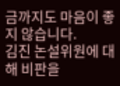금까지도 마음이 좋지 않습니다.
김진 논설위원에 대해 비판을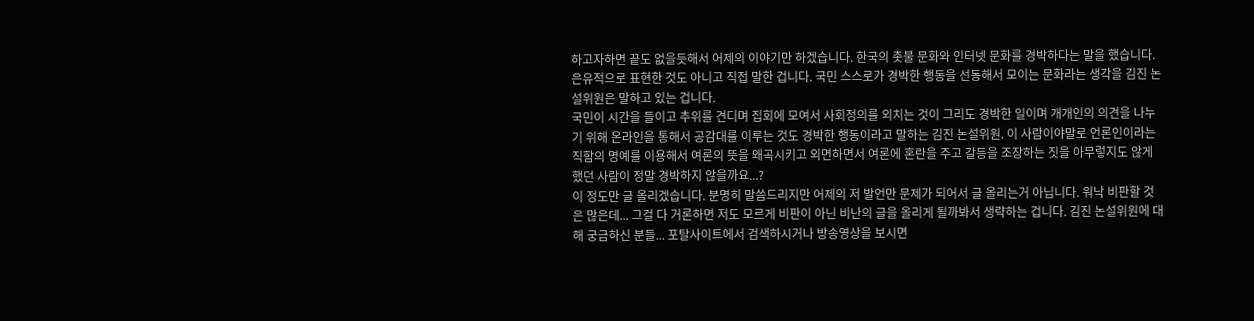하고자하면 끝도 없을듯해서 어제의 이야기만 하겠습니다. 한국의 촛불 문화와 인터넷 문화를 경박하다는 말을 했습니다. 은유적으로 표현한 것도 아니고 직접 말한 겁니다. 국민 스스로가 경박한 행동을 선동해서 모이는 문화라는 생각을 김진 논설위원은 말하고 있는 겁니다.
국민이 시간을 들이고 추위를 견디며 집회에 모여서 사회정의를 외치는 것이 그리도 경박한 일이며 개개인의 의견을 나누기 위해 온라인을 통해서 공감대를 이루는 것도 경박한 행동이라고 말하는 김진 논설위원. 이 사람이야말로 언론인이라는 직함의 명예를 이용해서 여론의 뜻을 왜곡시키고 외면하면서 여론에 혼란을 주고 갈등을 조장하는 짓을 아무렇지도 않게 했던 사람이 정말 경박하지 않을까요...?
이 정도만 글 올리겠습니다. 분명히 말씀드리지만 어제의 저 발언만 문제가 되어서 글 올리는거 아닙니다. 워낙 비판할 것은 많은데... 그걸 다 거론하면 저도 모르게 비판이 아닌 비난의 글을 올리게 될까봐서 생략하는 겁니다. 김진 논설위원에 대해 궁금하신 분들... 포탈사이트에서 검색하시거나 방송영상을 보시면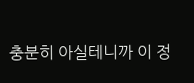충분히 아실테니까 이 정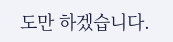도만 하겠습니다.